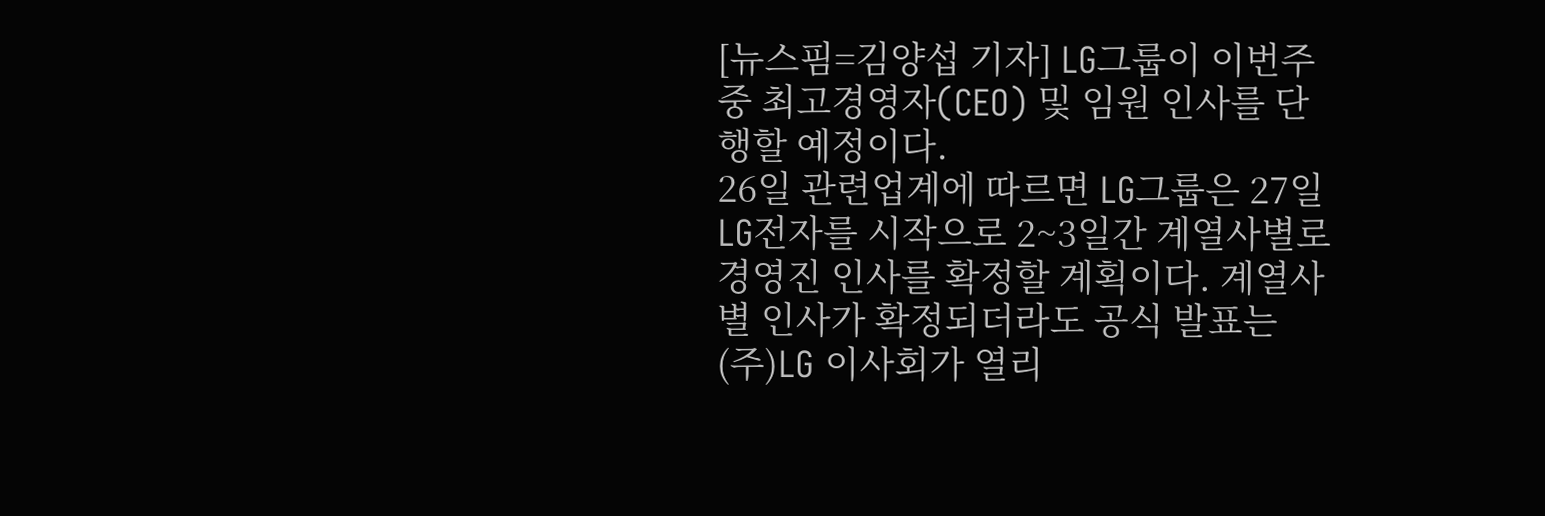[뉴스핌=김양섭 기자] LG그룹이 이번주중 최고경영자(CEO) 및 임원 인사를 단행할 예정이다.
26일 관련업계에 따르면 LG그룹은 27일 LG전자를 시작으로 2~3일간 계열사별로 경영진 인사를 확정할 계획이다. 계열사별 인사가 확정되더라도 공식 발표는 (주)LG 이사회가 열리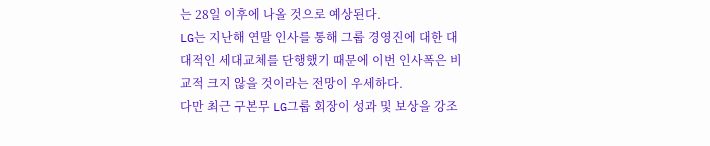는 28일 이후에 나올 것으로 예상된다.
LG는 지난해 연말 인사를 통해 그룹 경영진에 대한 대대적인 세대교체를 단행했기 때문에 이번 인사폭은 비교적 크지 않을 것이라는 전망이 우세하다.
다만 최근 구본무 LG그룹 회장이 성과 및 보상을 강조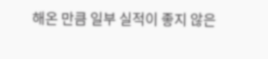해온 만큼 일부 실적이 좋지 않은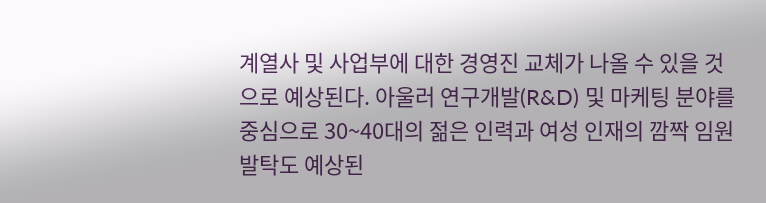계열사 및 사업부에 대한 경영진 교체가 나올 수 있을 것으로 예상된다. 아울러 연구개발(R&D) 및 마케팅 분야를 중심으로 30~40대의 젊은 인력과 여성 인재의 깜짝 임원 발탁도 예상된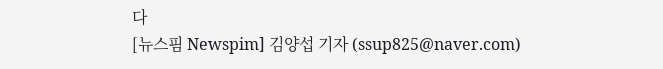다
[뉴스핌 Newspim] 김양섭 기자 (ssup825@naver.com)